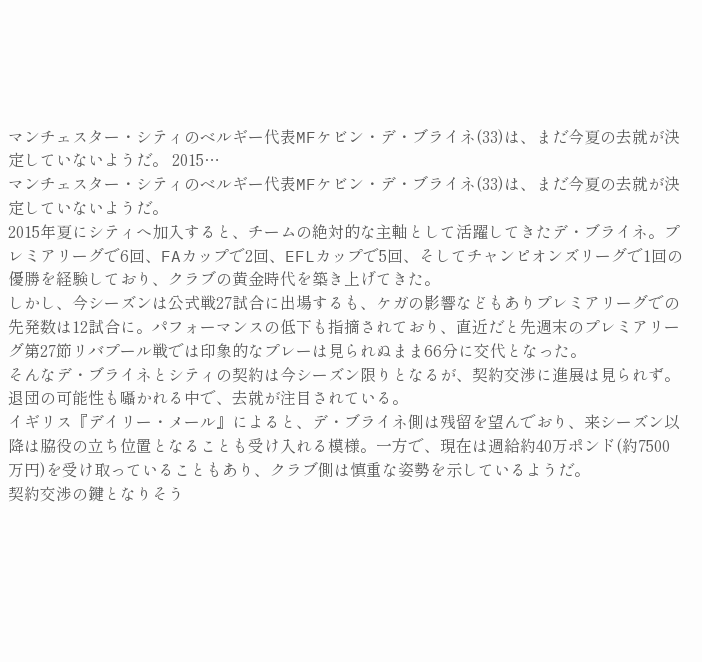マンチェスター・シティのベルギー代表MFケビン・デ・ブライネ(33)は、まだ今夏の去就が決定していないようだ。 2015…
マンチェスター・シティのベルギー代表MFケビン・デ・ブライネ(33)は、まだ今夏の去就が決定していないようだ。
2015年夏にシティへ加入すると、チームの絶対的な主軸として活躍してきたデ・ブライネ。プレミアリーグで6回、FAカップで2回、EFLカップで5回、そしてチャンピオンズリーグで1回の優勝を経験しており、クラブの黄金時代を築き上げてきた。
しかし、今シーズンは公式戦27試合に出場するも、ケガの影響などもありプレミアリーグでの先発数は12試合に。パフォーマンスの低下も指摘されており、直近だと先週末のプレミアリーグ第27節リバプール戦では印象的なプレーは見られぬまま66分に交代となった。
そんなデ・ブライネとシティの契約は今シーズン限りとなるが、契約交渉に進展は見られず。退団の可能性も囁かれる中で、去就が注目されている。
イギリス『デイリー・メール』によると、デ・ブライネ側は残留を望んでおり、来シーズン以降は脇役の立ち位置となることも受け入れる模様。一方で、現在は週給約40万ポンド(約7500万円)を受け取っていることもあり、クラブ側は慎重な姿勢を示しているようだ。
契約交渉の鍵となりそう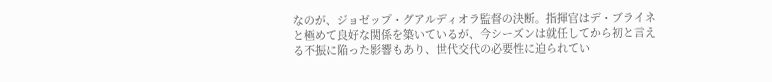なのが、ジョゼップ・グアルディオラ監督の決断。指揮官はデ・ブライネと極めて良好な関係を築いているが、今シーズンは就任してから初と言える不振に陥った影響もあり、世代交代の必要性に迫られてい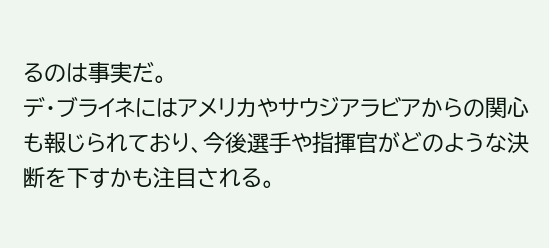るのは事実だ。
デ・ブライネにはアメリカやサウジアラビアからの関心も報じられており、今後選手や指揮官がどのような決断を下すかも注目される。